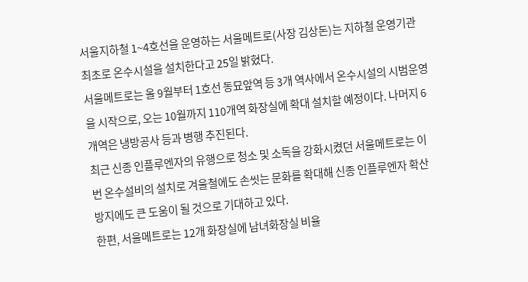서울지하철 1~4호선을 운영하는 서울메트로(사장 김상돈)는 지하철 운영기관 최초로 온수시설을 설치한다고 25일 밝혔다.
서울메트로는 올 9월부터 1호선 동묘앞역 등 3개 역사에서 온수시설의 시범운영을 시작으로, 오는 10월까지 110개역 화장실에 확대 설치할 예정이다. 나머지 6개역은 냉방공사 등과 병행 추진된다.
최근 신종 인플루엔자의 유행으로 청소 및 소독을 강화시켰던 서울메트로는 이번 온수설비의 설치로 겨울철에도 손씻는 문화를 확대해 신종 인플루엔자 확산 방지에도 큰 도움이 될 것으로 기대하고 있다.
한편, 서울메트로는 12개 화장실에 남녀화장실 비율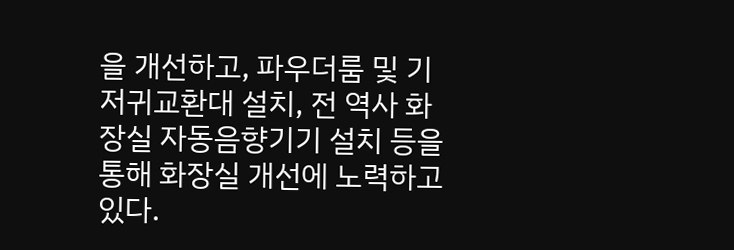을 개선하고, 파우더룸 및 기저귀교환대 설치, 전 역사 화장실 자동음향기기 설치 등을 통해 화장실 개선에 노력하고 있다.